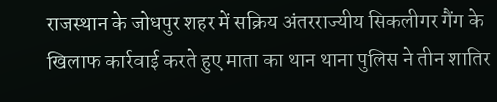राजस्थान के जोधपुर शहर में सक्रिय अंतरराज्यीय सिकलीगर गैंग के खिलाफ कार्रवाई करते हुए माता का थान थाना पुलिस ने तीन शातिर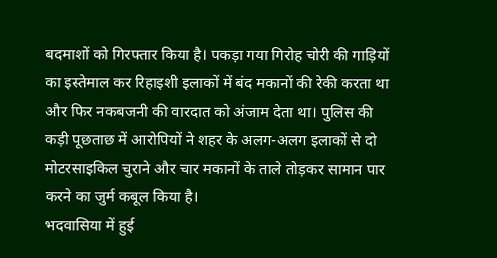बदमाशों को गिरफ्तार किया है। पकड़ा गया गिरोह चोरी की गाड़ियों का इस्तेमाल कर रिहाइशी इलाकों में बंद मकानों की रेकी करता था और फिर नकबजनी की वारदात को अंजाम देता था। पुलिस की कड़ी पूछताछ में आरोपियों ने शहर के अलग-अलग इलाकों से दो मोटरसाइकिल चुराने और चार मकानों के ताले तोड़कर सामान पार करने का जुर्म कबूल किया है।
भदवासिया में हुई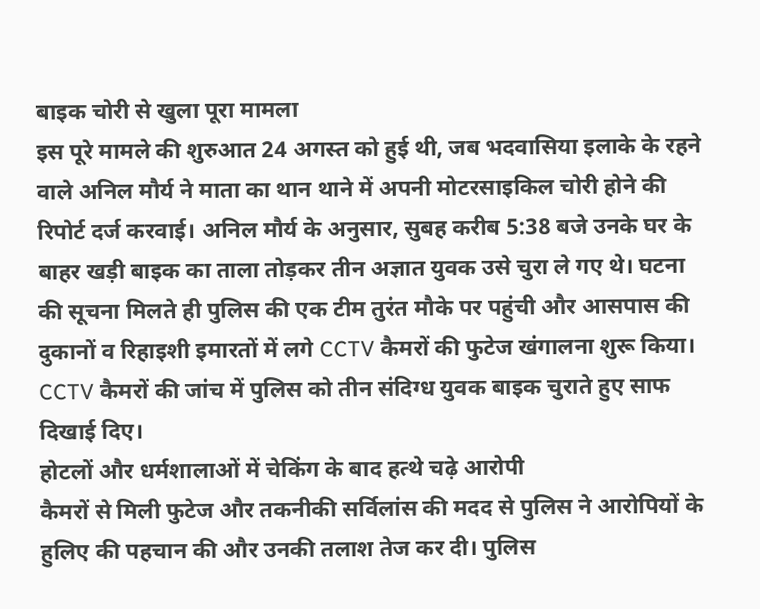बाइक चोरी से खुला पूरा मामला
इस पूरे मामले की शुरुआत 24 अगस्त को हुई थी, जब भदवासिया इलाके के रहने वाले अनिल मौर्य ने माता का थान थाने में अपनी मोटरसाइकिल चोरी होने की रिपोर्ट दर्ज करवाई। अनिल मौर्य के अनुसार, सुबह करीब 5:38 बजे उनके घर के बाहर खड़ी बाइक का ताला तोड़कर तीन अज्ञात युवक उसे चुरा ले गए थे। घटना की सूचना मिलते ही पुलिस की एक टीम तुरंत मौके पर पहुंची और आसपास की दुकानों व रिहाइशी इमारतों में लगे CCTV कैमरों की फुटेज खंगालना शुरू किया। CCTV कैमरों की जांच में पुलिस को तीन संदिग्ध युवक बाइक चुराते हुए साफ दिखाई दिए।
होटलों और धर्मशालाओं में चेकिंग के बाद हत्थे चढ़े आरोपी
कैमरों से मिली फुटेज और तकनीकी सर्विलांस की मदद से पुलिस ने आरोपियों के हुलिए की पहचान की और उनकी तलाश तेज कर दी। पुलिस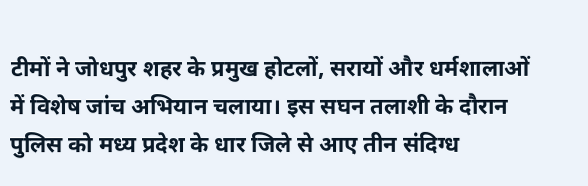टीमों ने जोधपुर शहर के प्रमुख होटलों, सरायों और धर्मशालाओं में विशेष जांच अभियान चलाया। इस सघन तलाशी के दौरान पुलिस को मध्य प्रदेश के धार जिले से आए तीन संदिग्ध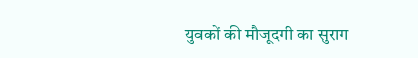युवकों की मौजूदगी का सुराग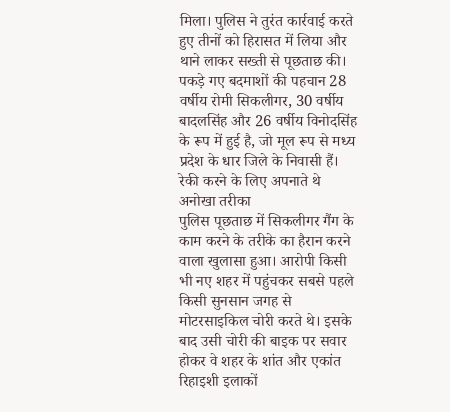मिला। पुलिस ने तुरंत कार्रवाई करते हुए तीनों को हिरासत में लिया और थाने लाकर सख्ती से पूछताछ की। पकड़े गए बदमाशों की पहचान 28 वर्षीय रोमी सिकलीगर, 30 वर्षीय बादलसिंह और 26 वर्षीय विनोदसिंह के रूप में हुई है, जो मूल रूप से मध्य प्रदेश के धार जिले के निवासी हैं।
रेकी करने के लिए अपनाते थे अनोखा तरीका
पुलिस पूछताछ में सिकलीगर गैंग के काम करने के तरीके का हैरान करने वाला खुलासा हुआ। आरोपी किसी भी नए शहर में पहुंचकर सबसे पहले किसी सुनसान जगह से मोटरसाइकिल चोरी करते थे। इसके बाद उसी चोरी की बाइक पर सवार होकर वे शहर के शांत और एकांत रिहाइशी इलाकों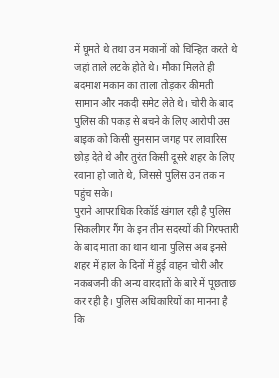में घूमते थे तथा उन मकानों को चिन्हित करते थे जहां ताले लटके होते थे। मौका मिलते ही बदमाश मकान का ताला तोड़कर कीमती सामान और नकदी समेट लेते थे। चोरी के बाद पुलिस की पकड़ से बचने के लिए आरोपी उस बाइक को किसी सुनसान जगह पर लावारिस छोड़ देते थे और तुरंत किसी दूसरे शहर के लिए रवाना हो जाते थे, जिससे पुलिस उन तक न पहुंच सके।
पुराने आपराधिक रिकॉर्ड खंगाल रही है पुलिस
सिकलीगर गैंग के इन तीन सदस्यों की गिरफ्तारी के बाद माता का थान थाना पुलिस अब इनसे शहर में हाल के दिनों में हुई वाहन चोरी और नकबजनी की अन्य वारदातों के बारे में पूछताछ कर रही है। पुलिस अधिकारियों का मानना है कि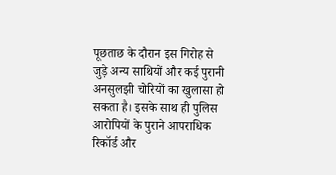पूछताछ के दौरान इस गिरोह से जुड़े अन्य साथियों और कई पुरानी अनसुलझी चोरियों का खुलासा हो सकता है। इसके साथ ही पुलिस आरोपियों के पुराने आपराधिक रिकॉर्ड और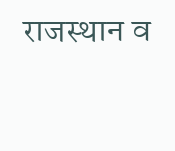राजस्थान व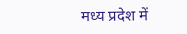मध्य प्रदेश में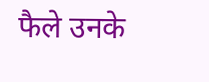फैले उनके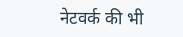नेटवर्क की भी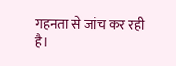गहनता से जांच कर रही है।